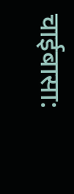चाईबासा: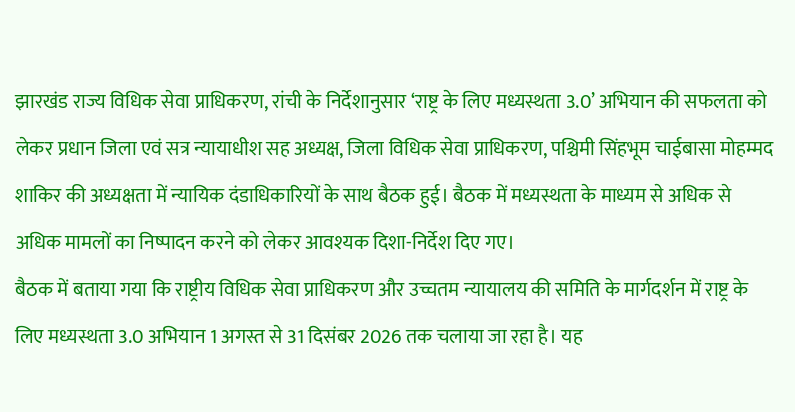झारखंड राज्य विधिक सेवा प्राधिकरण, रांची के निर्देशानुसार ‘राष्ट्र के लिए मध्यस्थता 3.0’ अभियान की सफलता को लेकर प्रधान जिला एवं सत्र न्यायाधीश सह अध्यक्ष, जिला विधिक सेवा प्राधिकरण, पश्चिमी सिंहभूम चाईबासा मोहम्मद शाकिर की अध्यक्षता में न्यायिक दंडाधिकारियों के साथ बैठक हुई। बैठक में मध्यस्थता के माध्यम से अधिक से अधिक मामलों का निष्पादन करने को लेकर आवश्यक दिशा-निर्देश दिए गए।
बैठक में बताया गया कि राष्ट्रीय विधिक सेवा प्राधिकरण और उच्चतम न्यायालय की समिति के मार्गदर्शन में राष्ट्र के लिए मध्यस्थता 3.0 अभियान 1 अगस्त से 31 दिसंबर 2026 तक चलाया जा रहा है। यह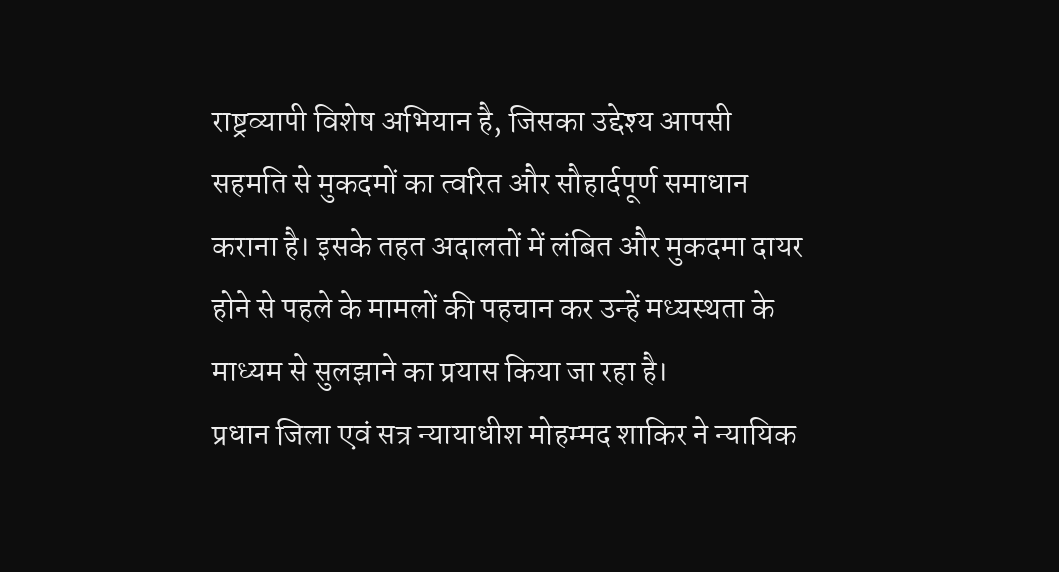राष्ट्रव्यापी विशेष अभियान है, जिसका उद्देश्य आपसी सहमति से मुकदमों का त्वरित और सौहार्दपूर्ण समाधान कराना है। इसके तहत अदालतों में लंबित और मुकदमा दायर होने से पहले के मामलों की पहचान कर उन्हें मध्यस्थता के माध्यम से सुलझाने का प्रयास किया जा रहा है।
प्रधान जिला एवं सत्र न्यायाधीश मोहम्मद शाकिर ने न्यायिक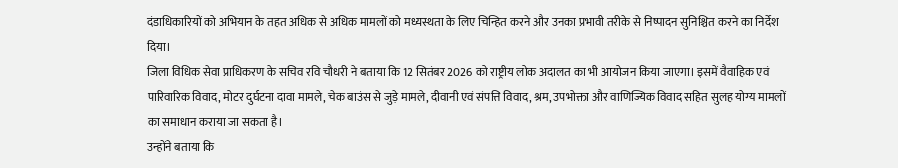दंडाधिकारियों को अभियान के तहत अधिक से अधिक मामलों को मध्यस्थता के लिए चिन्हित करने और उनका प्रभावी तरीके से निष्पादन सुनिश्चित करने का निर्देश दिया।
जिला विधिक सेवा प्राधिकरण के सचिव रवि चौधरी ने बताया कि 12 सितंबर 2026 को राष्ट्रीय लोक अदालत का भी आयोजन किया जाएगा। इसमें वैवाहिक एवं पारिवारिक विवाद, मोटर दुर्घटना दावा मामले, चेक बाउंस से जुड़े मामले, दीवानी एवं संपत्ति विवाद, श्रम, उपभोक्ता और वाणिज्यिक विवाद सहित सुलह योग्य मामलों का समाधान कराया जा सकता है।
उन्होंने बताया कि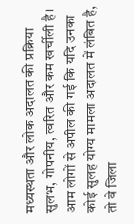मध्यस्थता और लोक अदालत की प्रक्रिया सुलभ, गोपनीय, त्वरित और कम खर्चीली है। आम लोगों से अपील की गई कि यदि उनका कोई सुलह योग्य मामला अदालत में लंबित है, तो वे जिला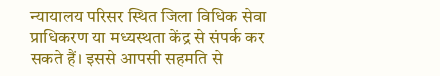न्यायालय परिसर स्थित जिला विधिक सेवा प्राधिकरण या मध्यस्थता केंद्र से संपर्क कर सकते हैं। इससे आपसी सहमति से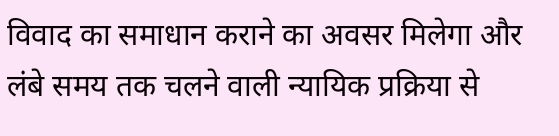विवाद का समाधान कराने का अवसर मिलेगा और लंबे समय तक चलने वाली न्यायिक प्रक्रिया से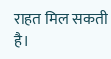राहत मिल सकती है।